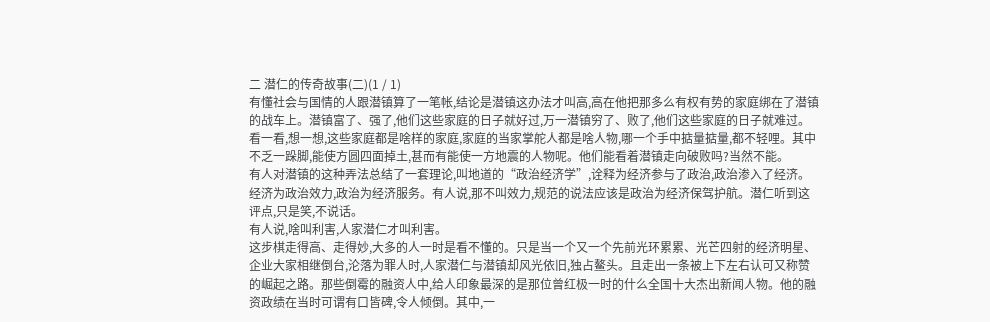二 潜仁的传奇故事(二)(1 / 1)
有懂社会与国情的人跟潜镇算了一笔帐,结论是潜镇这办法才叫高,高在他把那多么有权有势的家庭绑在了潜镇的战车上。潜镇富了、强了,他们这些家庭的日子就好过,万一潜镇穷了、败了,他们这些家庭的日子就难过。看一看,想一想,这些家庭都是啥样的家庭,家庭的当家掌舵人都是啥人物,哪一个手中掂量掂量,都不轻哩。其中不乏一跺脚,能使方圆四面掉土,甚而有能使一方地震的人物呢。他们能看着潜镇走向破败吗?当然不能。
有人对潜镇的这种弄法总结了一套理论,叫地道的“政治经济学”,诠释为经济参与了政治,政治渗入了经济。经济为政治效力,政治为经济服务。有人说,那不叫效力,规范的说法应该是政治为经济保驾护航。潜仁听到这评点,只是笑,不说话。
有人说,啥叫利害,人家潜仁才叫利害。
这步棋走得高、走得妙,大多的人一时是看不懂的。只是当一个又一个先前光环累累、光芒四射的经济明星、企业大家相继倒台,沦落为罪人时,人家潜仁与潜镇却风光依旧,独占鳌头。且走出一条被上下左右认可又称赞的崛起之路。那些倒霉的融资人中,给人印象最深的是那位曾红极一时的什么全国十大杰出新闻人物。他的融资政绩在当时可谓有口皆碑,令人倾倒。其中,一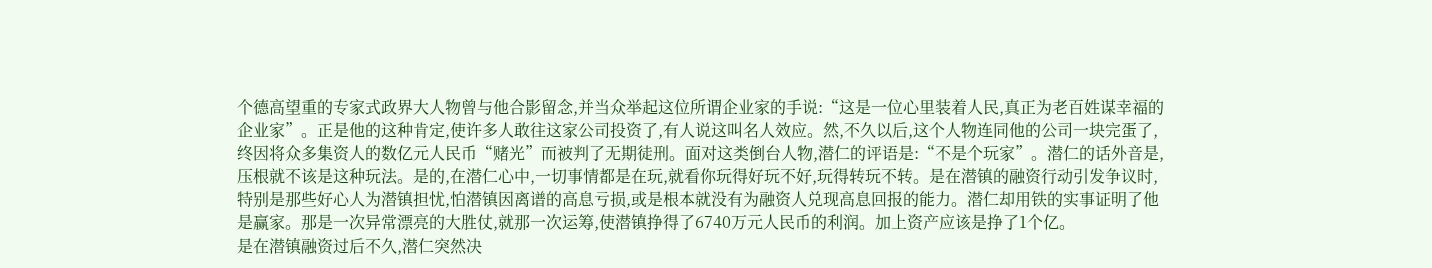个德高望重的专家式政界大人物曾与他合影留念,并当众举起这位所谓企业家的手说:“这是一位心里装着人民,真正为老百姓谋幸福的企业家”。正是他的这种肯定,使许多人敢往这家公司投资了,有人说这叫名人效应。然,不久以后,这个人物连同他的公司一块完蛋了,终因将众多集资人的数亿元人民币“赌光”而被判了无期徒刑。面对这类倒台人物,潜仁的评语是:“不是个玩家”。潜仁的话外音是,压根就不该是这种玩法。是的,在潜仁心中,一切事情都是在玩,就看你玩得好玩不好,玩得转玩不转。是在潜镇的融资行动引发争议时,特别是那些好心人为潜镇担忧,怕潜镇因离谱的高息亏损,或是根本就没有为融资人兑现高息回报的能力。潜仁却用铁的实事证明了他是赢家。那是一次异常漂亮的大胜仗,就那一次运筹,使潜镇挣得了6740万元人民币的利润。加上资产应该是挣了1个亿。
是在潜镇融资过后不久,潜仁突然决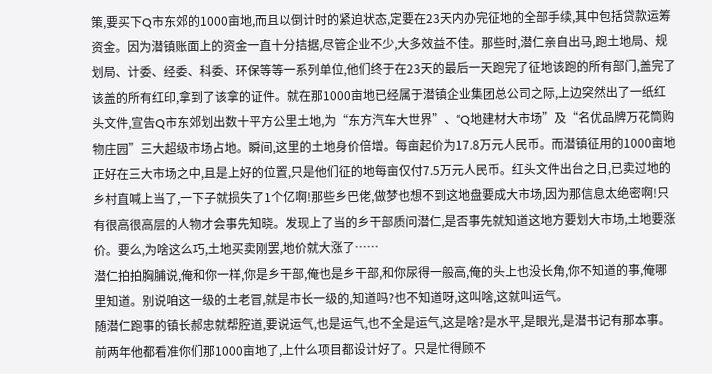策,要买下Q市东郊的1000亩地,而且以倒计时的紧迫状态,定要在23天内办完征地的全部手续,其中包括贷款运筹资金。因为潜镇账面上的资金一直十分拮据,尽管企业不少,大多效益不佳。那些时,潜仁亲自出马,跑土地局、规划局、计委、经委、科委、环保等等一系列单位,他们终于在23天的最后一天跑完了征地该跑的所有部门,盖完了该盖的所有红印,拿到了该拿的证件。就在那1000亩地已经属于潜镇企业集团总公司之际,上边突然出了一纸红头文件,宣告Q市东郊划出数十平方公里土地,为“东方汽车大世界”、“Q地建材大市场”及“名优品牌万花筒购物庄园”三大超级市场占地。瞬间,这里的土地身价倍增。每亩起价为17.8万元人民币。而潜镇征用的1000亩地正好在三大市场之中,且是上好的位置,只是他们征的地每亩仅付7.5万元人民币。红头文件出台之日,已卖过地的乡村直喊上当了,一下子就损失了1个亿啊!那些乡巴佬,做梦也想不到这地盘要成大市场,因为那信息太绝密啊!只有很高很高层的人物才会事先知晓。发现上了当的乡干部质问潜仁,是否事先就知道这地方要划大市场,土地要涨价。要么,为啥这么巧,土地买卖刚罢,地价就大涨了……
潜仁拍拍胸脯说,俺和你一样,你是乡干部,俺也是乡干部,和你尿得一般高,俺的头上也没长角,你不知道的事,俺哪里知道。别说咱这一级的土老冒,就是市长一级的,知道吗?也不知道呀,这叫啥,这就叫运气。
随潜仁跑事的镇长郝忠就帮腔道,要说运气,也是运气,也不全是运气,这是啥?是水平,是眼光,是潜书记有那本事。前两年他都看准你们那1000亩地了,上什么项目都设计好了。只是忙得顾不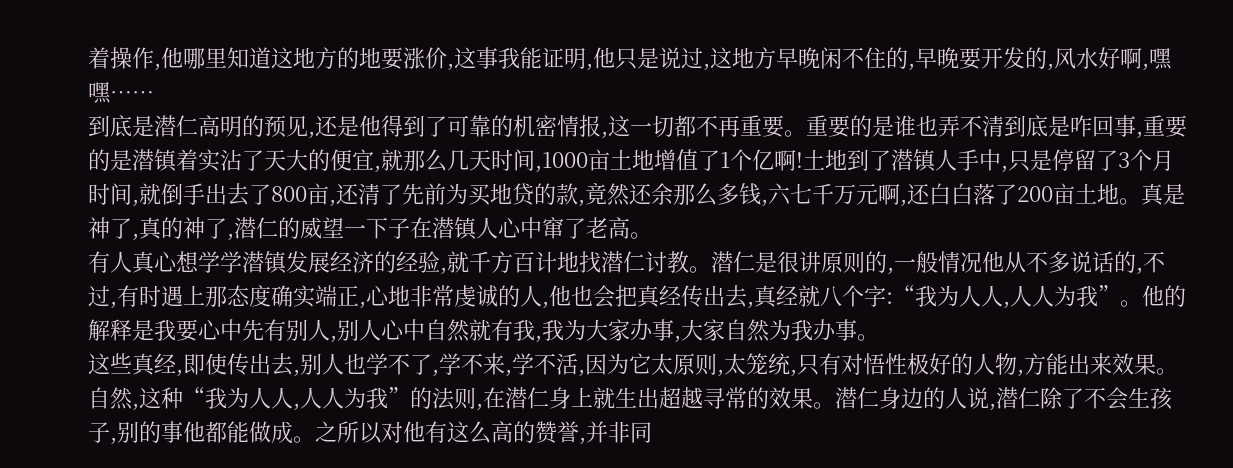着操作,他哪里知道这地方的地要涨价,这事我能证明,他只是说过,这地方早晚闲不住的,早晚要开发的,风水好啊,嘿嘿……
到底是潜仁高明的预见,还是他得到了可靠的机密情报,这一切都不再重要。重要的是谁也弄不清到底是咋回事,重要的是潜镇着实沾了天大的便宜,就那么几天时间,1000亩土地增值了1个亿啊!土地到了潜镇人手中,只是停留了3个月时间,就倒手出去了800亩,还清了先前为买地贷的款,竟然还余那么多钱,六七千万元啊,还白白落了200亩土地。真是神了,真的神了,潜仁的威望一下子在潜镇人心中窜了老高。
有人真心想学学潜镇发展经济的经验,就千方百计地找潜仁讨教。潜仁是很讲原则的,一般情况他从不多说话的,不过,有时遇上那态度确实端正,心地非常虔诚的人,他也会把真经传出去,真经就八个字:“我为人人,人人为我”。他的解释是我要心中先有别人,别人心中自然就有我,我为大家办事,大家自然为我办事。
这些真经,即使传出去,别人也学不了,学不来,学不活,因为它太原则,太笼统,只有对悟性极好的人物,方能出来效果。
自然,这种“我为人人,人人为我”的法则,在潜仁身上就生出超越寻常的效果。潜仁身边的人说,潜仁除了不会生孩子,别的事他都能做成。之所以对他有这么高的赞誉,并非同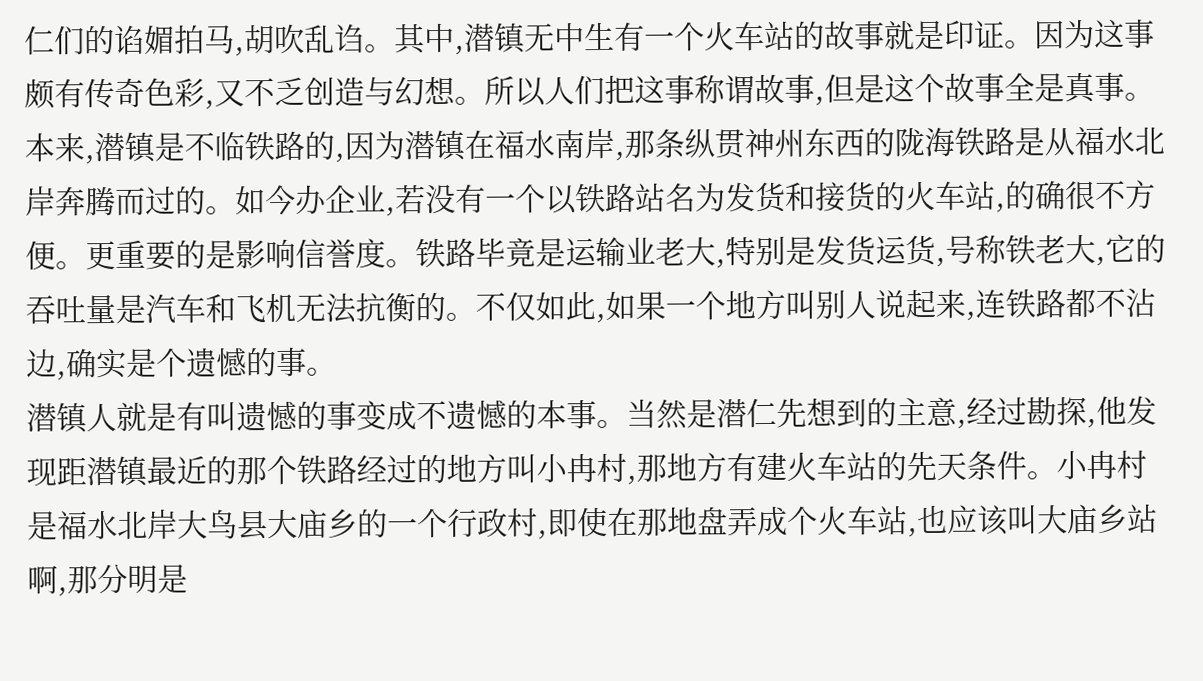仁们的谄媚拍马,胡吹乱诌。其中,潜镇无中生有一个火车站的故事就是印证。因为这事颇有传奇色彩,又不乏创造与幻想。所以人们把这事称谓故事,但是这个故事全是真事。
本来,潜镇是不临铁路的,因为潜镇在福水南岸,那条纵贯神州东西的陇海铁路是从福水北岸奔腾而过的。如今办企业,若没有一个以铁路站名为发货和接货的火车站,的确很不方便。更重要的是影响信誉度。铁路毕竟是运输业老大,特别是发货运货,号称铁老大,它的吞吐量是汽车和飞机无法抗衡的。不仅如此,如果一个地方叫别人说起来,连铁路都不沾边,确实是个遗憾的事。
潜镇人就是有叫遗憾的事变成不遗憾的本事。当然是潜仁先想到的主意,经过勘探,他发现距潜镇最近的那个铁路经过的地方叫小冉村,那地方有建火车站的先天条件。小冉村是福水北岸大鸟县大庙乡的一个行政村,即使在那地盘弄成个火车站,也应该叫大庙乡站啊,那分明是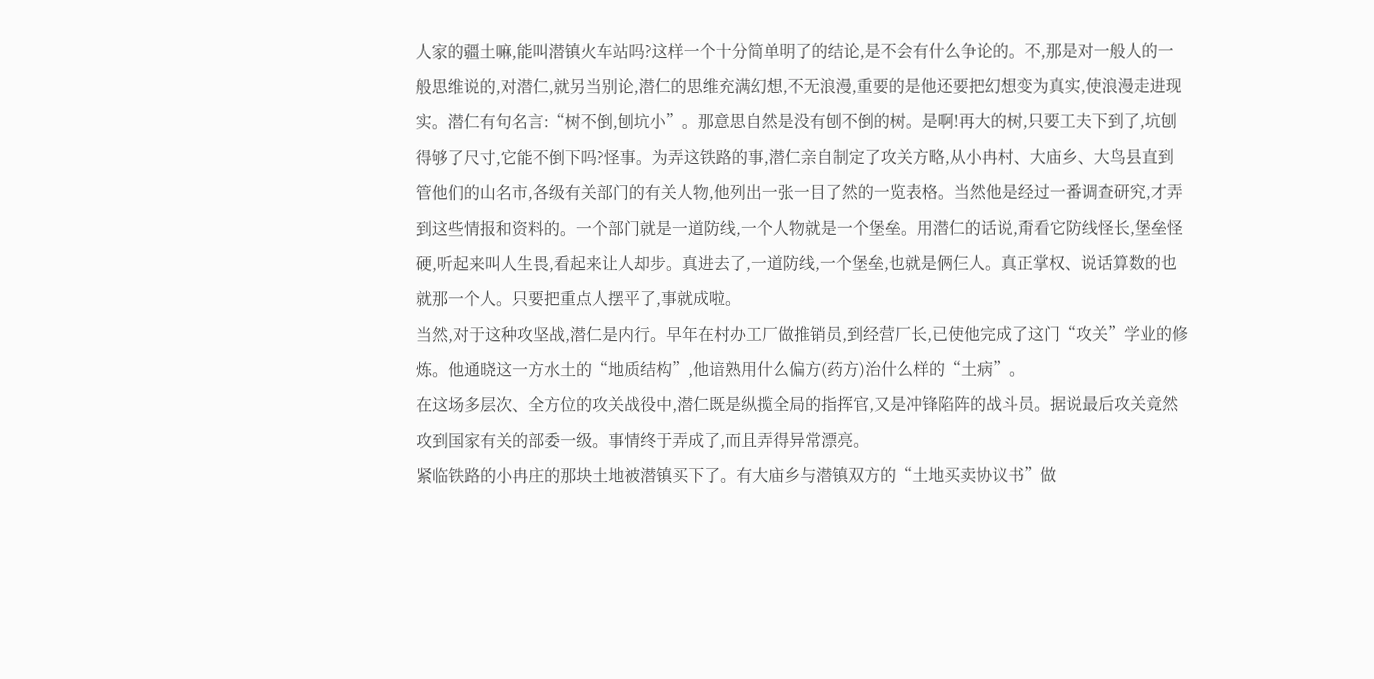人家的疆土嘛,能叫潜镇火车站吗?这样一个十分简单明了的结论,是不会有什么争论的。不,那是对一般人的一般思维说的,对潜仁,就另当别论,潜仁的思维充满幻想,不无浪漫,重要的是他还要把幻想变为真实,使浪漫走进现实。潜仁有句名言:“树不倒,刨坑小”。那意思自然是没有刨不倒的树。是啊!再大的树,只要工夫下到了,坑刨得够了尺寸,它能不倒下吗?怪事。为弄这铁路的事,潜仁亲自制定了攻关方略,从小冉村、大庙乡、大鸟县直到管他们的山名市,各级有关部门的有关人物,他列出一张一目了然的一览表格。当然他是经过一番调查研究,才弄到这些情报和资料的。一个部门就是一道防线,一个人物就是一个堡垒。用潜仁的话说,甭看它防线怪长,堡垒怪硬,听起来叫人生畏,看起来让人却步。真进去了,一道防线,一个堡垒,也就是俩仨人。真正掌权、说话算数的也就那一个人。只要把重点人摆平了,事就成啦。
当然,对于这种攻坚战,潜仁是内行。早年在村办工厂做推销员,到经营厂长,已使他完成了这门“攻关”学业的修炼。他通晓这一方水土的“地质结构”,他谙熟用什么偏方(药方)治什么样的“土病”。
在这场多层次、全方位的攻关战役中,潜仁既是纵揽全局的指挥官,又是冲锋陷阵的战斗员。据说最后攻关竟然攻到国家有关的部委一级。事情终于弄成了,而且弄得异常漂亮。
紧临铁路的小冉庄的那块土地被潜镇买下了。有大庙乡与潜镇双方的“土地买卖协议书”做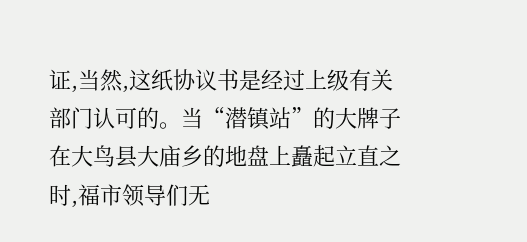证,当然,这纸协议书是经过上级有关部门认可的。当“潜镇站”的大牌子在大鸟县大庙乡的地盘上矗起立直之时,福市领导们无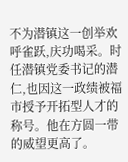不为潜镇这一创举欢呼雀跃,庆功喝采。时任潜镇党委书记的潜仁,也因这一政绩被福市授予开拓型人才的称号。他在方圆一带的威望更高了。